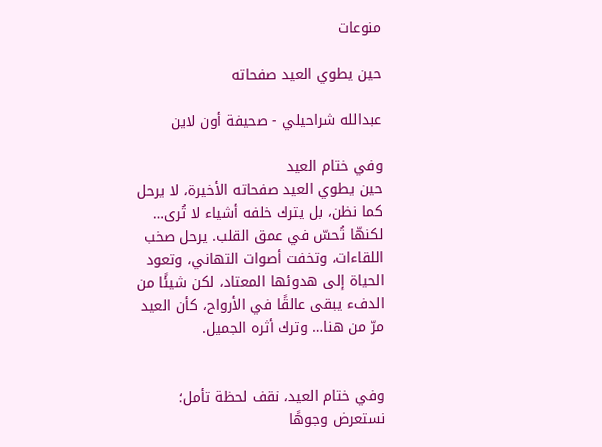منوعات

حين يطوي العيد صفحاته

عبدالله شراحيلي - صحيفة أون لاين

وفي ختام العيد
حين يطوي العيد صفحاته الأخيرة، لا يرحل كما نظن، بل يترك خلفه أشياء لا تُرى… لكنهّا تُحسّ في عمق القلب. يرحل صخب اللقاءات، وتخفت أصوات التهاني، وتعود الحياة إلى هدوئها المعتاد، لكن شيئًا من الدفء يبقى عالقًا في الأرواح، كأن العيد مرّ من هنا… وترك أثره الجميل.


وفي ختام العيد، نقف لحظة تأمل؛ نستعرض وجوهًا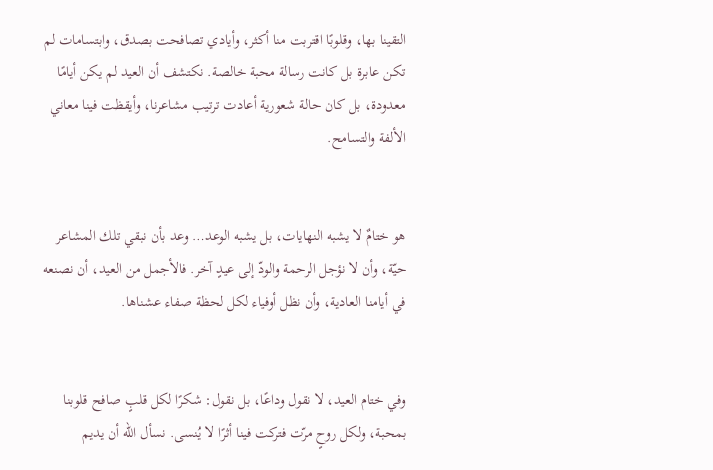التقينا بها، وقلوبًا اقتربت منا أكثر، وأيادي تصافحت بصدق، وابتسامات لم تكن عابرة بل كانت رسالة محبة خالصة. نكتشف أن العيد لم يكن أيامًا معدودة، بل كان حالة شعورية أعادت ترتيب مشاعرنا، وأيقظت فينا معاني الألفة والتسامح.


هو ختامٌ لا يشبه النهايات، بل يشبه الوعد… وعد بأن نبقي تلك المشاعر حيّة، وأن لا نؤجل الرحمة والودّ إلى عيدٍ آخر. فالأجمل من العيد، أن نصنعه في أيامنا العادية، وأن نظل أوفياء لكل لحظة صفاء عشناها.


وفي ختام العيد، لا نقول وداعًا، بل نقول: شكرًا لكل قلبٍ صافح قلوبنا بمحبة، ولكل روحٍ مرّت فتركت فينا أثرًا لا يُنسى. نسأل الله أن يديم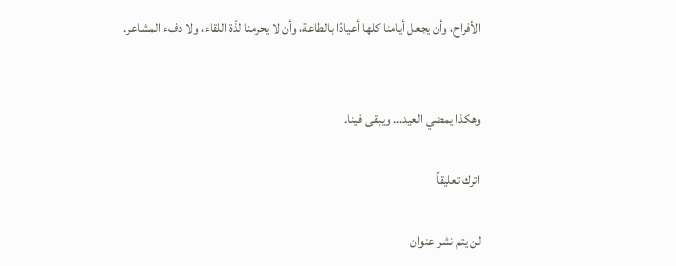الأفراح، وأن يجعل أيامنا كلها أعيادًا بالطاعة، وأن لا يحرمنا لذّة اللقاء، ولا دفء المشاعر.


وهكذا يمضي العيد… ويبقى فينا.

اترك تعليقاً

لن يتم نشر عنوان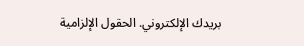بريدك الإلكتروني. الحقول الإلزامية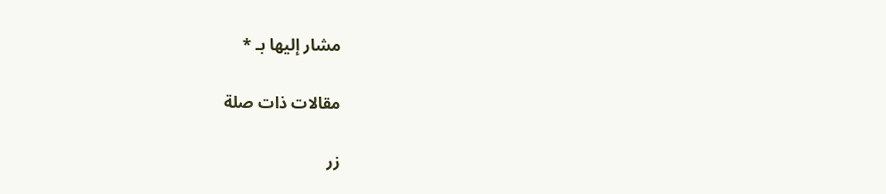مشار إليها بـ *

مقالات ذات صلة

زر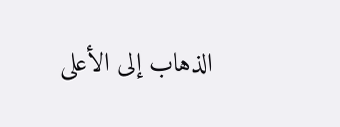الذهاب إلى الأعلى